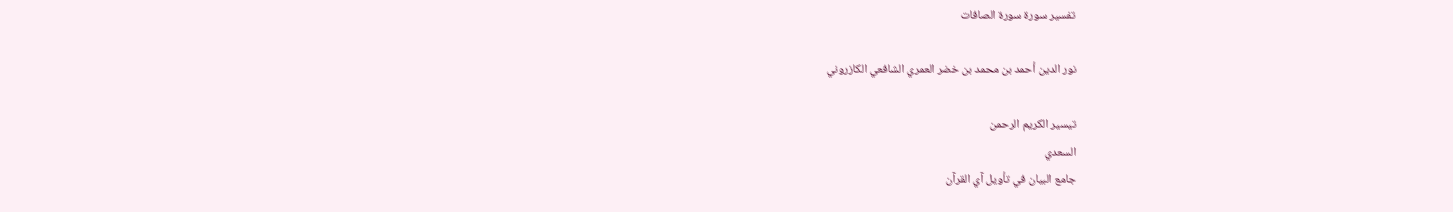تفسير سورة سورة الصافات

نور الدين أحمد بن محمد بن خضر العمري الشافعي الكازروني

تيسير الكريم الرحمن
السعدي
جامع البيان في تأويل آي القرآن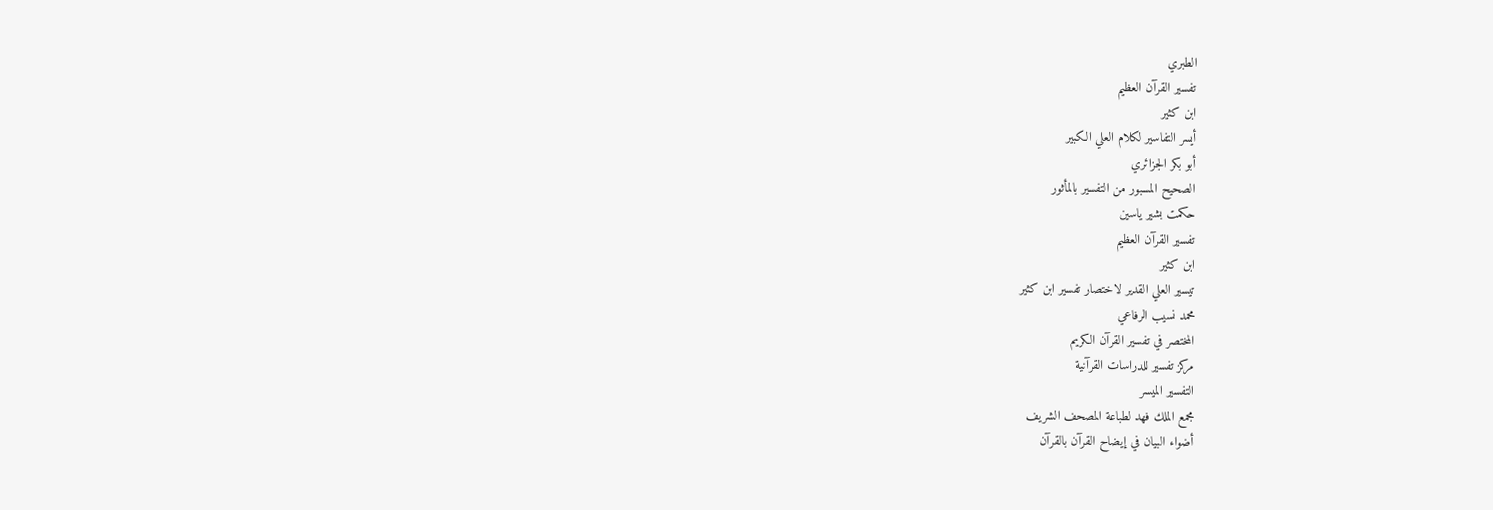الطبري
تفسير القرآن العظيم
ابن كثير
أيسر التفاسير لكلام العلي الكبير
أبو بكر الجزائري
الصحيح المسبور من التفسير بالمأثور
حكمت بشير ياسين
تفسير القرآن العظيم
ابن كثير
تيسير العلي القدير لاختصار تفسير ابن كثير
محمد نسيب الرفاعي
المختصر في تفسير القرآن الكريم
مركز تفسير للدراسات القرآنية
التفسير الميسر
مجمع الملك فهد لطباعة المصحف الشريف
أضواء البيان في إيضاح القرآن بالقرآن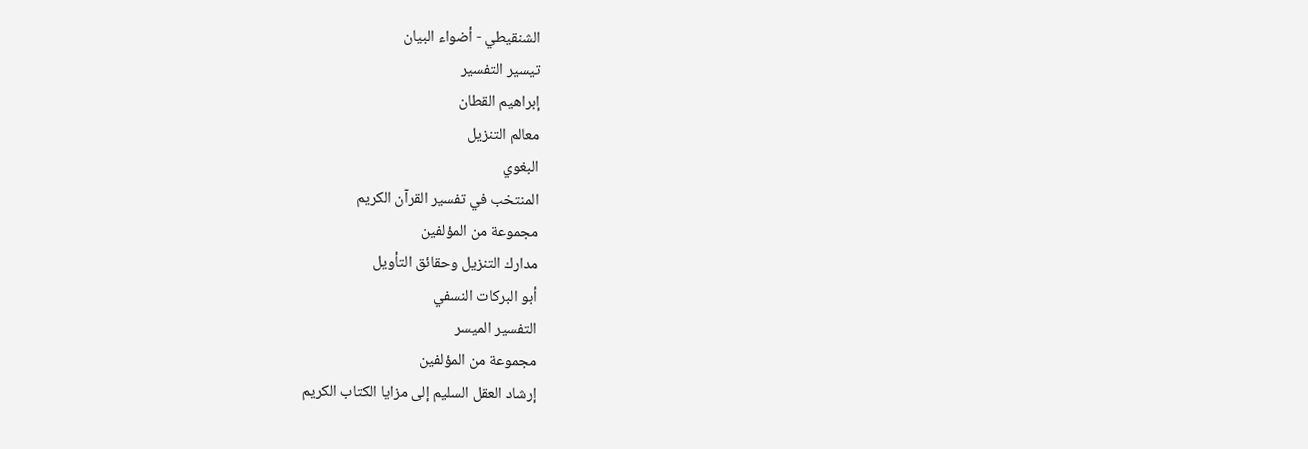الشنقيطي - أضواء البيان
تيسير التفسير
إبراهيم القطان
معالم التنزيل
البغوي
المنتخب في تفسير القرآن الكريم
مجموعة من المؤلفين
مدارك التنزيل وحقائق التأويل
أبو البركات النسفي
التفسير الميسر
مجموعة من المؤلفين
إرشاد العقل السليم إلى مزايا الكتاب الكريم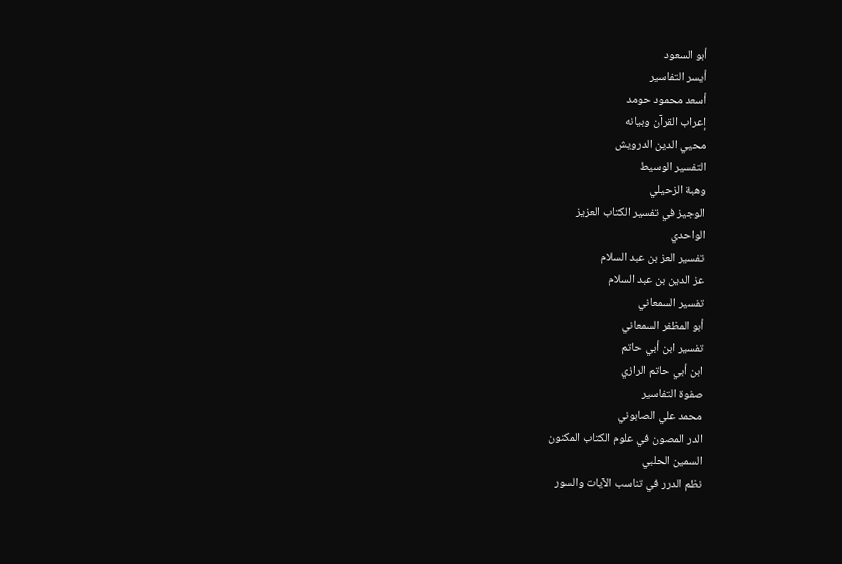أبو السعود
أيسر التفاسير
أسعد محمود حومد
إعراب القرآن وبيانه
محيي الدين الدرويش
التفسير الوسيط
وهبة الزحيلي
الوجيز في تفسير الكتاب العزيز
الواحدي
تفسير العز بن عبد السلام
عز الدين بن عبد السلام
تفسير السمعاني
أبو المظفر السمعاني
تفسير ابن أبي حاتم
ابن أبي حاتم الرازي
صفوة التفاسير
محمد علي الصابوني
الدر المصون في علوم الكتاب المكنون
السمين الحلبي
نظم الدرر في تناسب الآيات والسور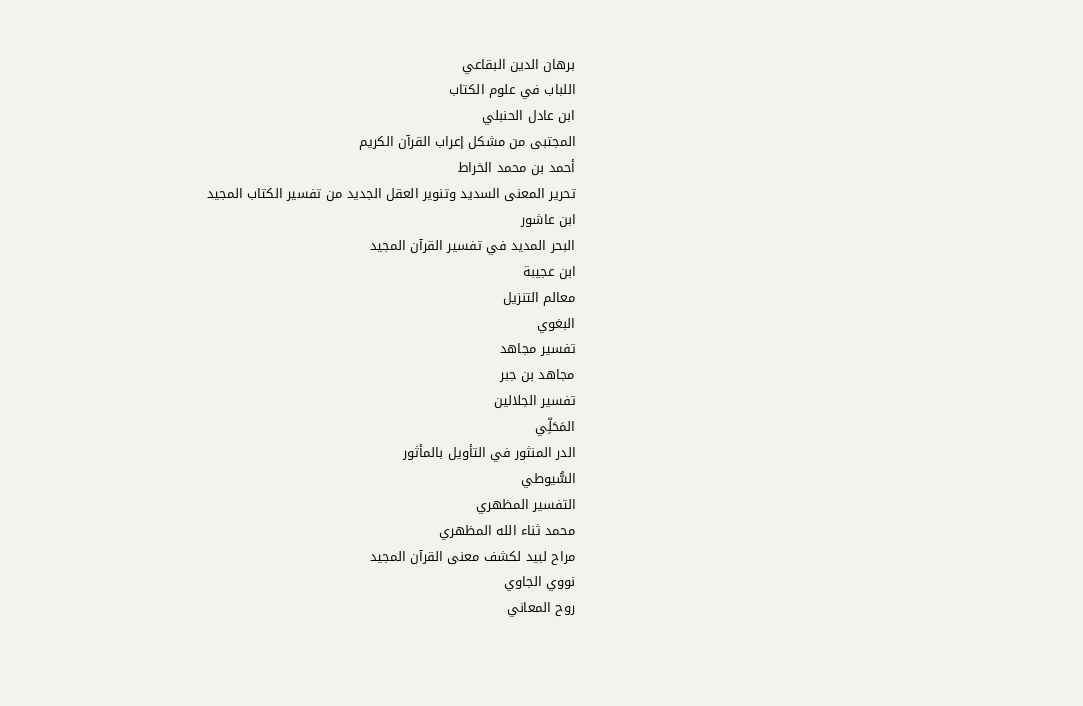برهان الدين البقاعي
اللباب في علوم الكتاب
ابن عادل الحنبلي
المجتبى من مشكل إعراب القرآن الكريم
أحمد بن محمد الخراط
تحرير المعنى السديد وتنوير العقل الجديد من تفسير الكتاب المجيد
ابن عاشور
البحر المديد في تفسير القرآن المجيد
ابن عجيبة
معالم التنزيل
البغوي
تفسير مجاهد
مجاهد بن جبر
تفسير الجلالين
المَحَلِّي
الدر المنثور في التأويل بالمأثور
السُّيوطي
التفسير المظهري
محمد ثناء الله المظهري
مراح لبيد لكشف معنى القرآن المجيد
نووي الجاوي
روح المعاني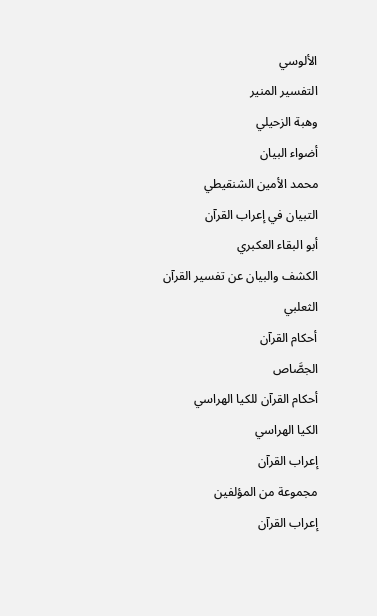الألوسي
التفسير المنير
وهبة الزحيلي
أضواء البيان
محمد الأمين الشنقيطي
التبيان في إعراب القرآن
أبو البقاء العكبري
الكشف والبيان عن تفسير القرآن
الثعلبي
أحكام القرآن
الجصَّاص
أحكام القرآن للكيا الهراسي
الكيا الهراسي
إعراب القرآن
مجموعة من المؤلفين
إعراب القرآن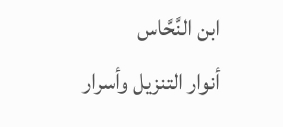ابن النَّحَّاس
أنوار التنزيل وأسرار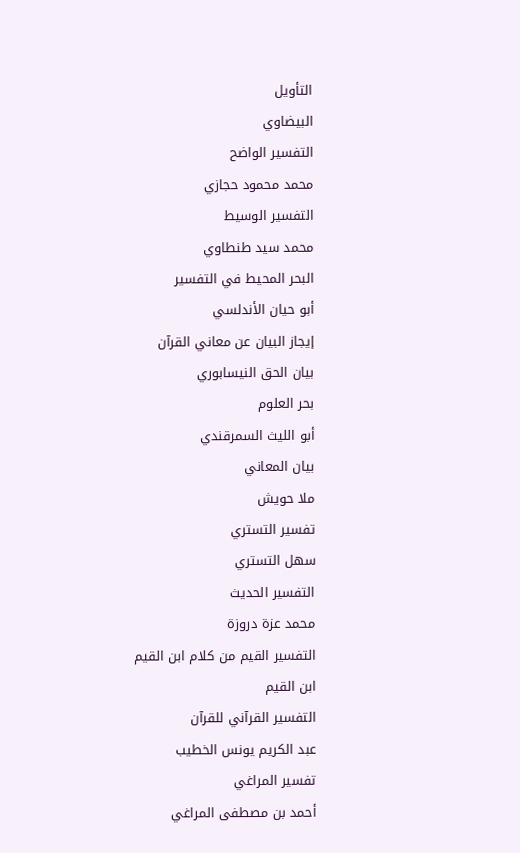التأويل
البيضاوي
التفسير الواضح
محمد محمود حجازي
التفسير الوسيط
محمد سيد طنطاوي
البحر المحيط في التفسير
أبو حيان الأندلسي
إيجاز البيان عن معاني القرآن
بيان الحق النيسابوري
بحر العلوم
أبو الليث السمرقندي
بيان المعاني
ملا حويش
تفسير التستري
سهل التستري
التفسير الحديث
محمد عزة دروزة
التفسير القيم من كلام ابن القيم
ابن القيم
التفسير القرآني للقرآن
عبد الكريم يونس الخطيب
تفسير المراغي
أحمد بن مصطفى المراغي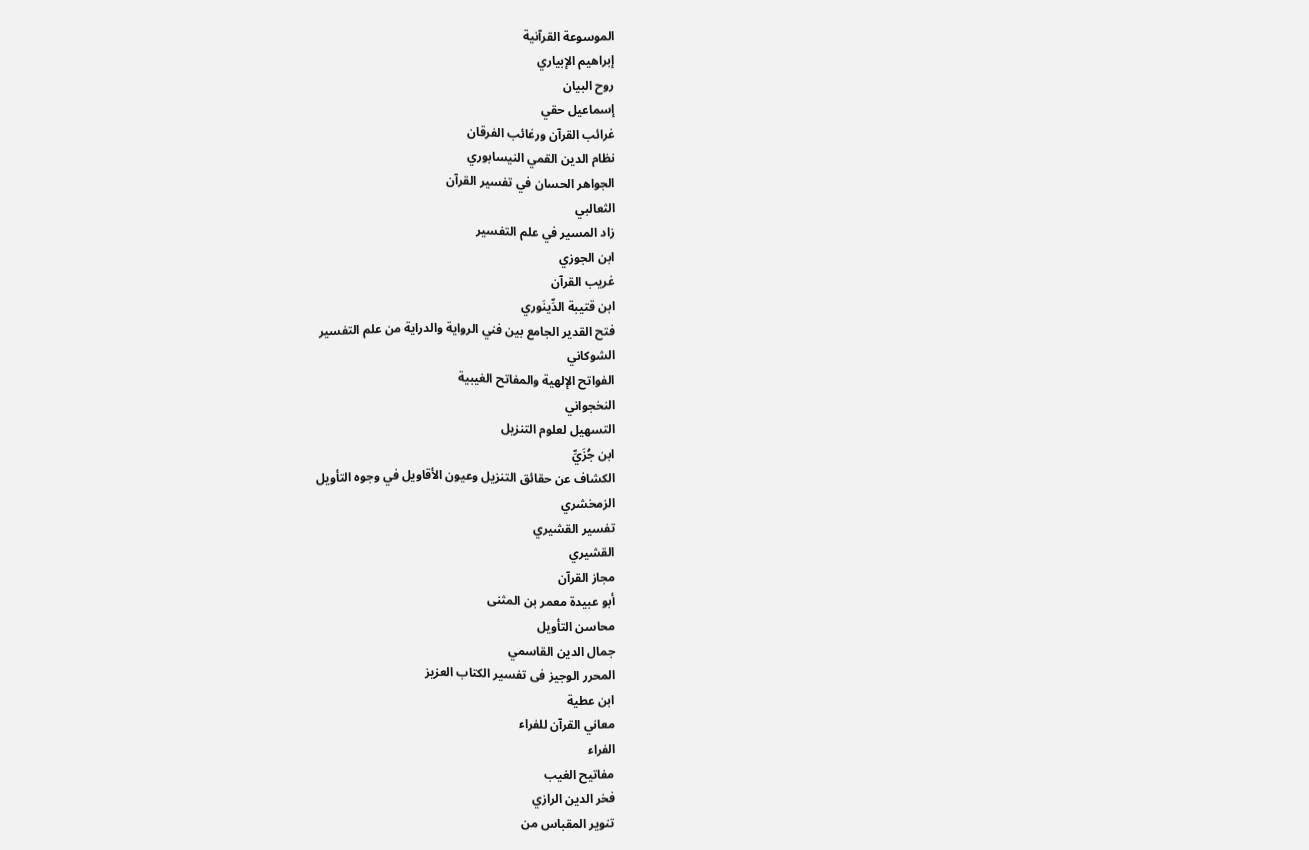الموسوعة القرآنية
إبراهيم الإبياري
روح البيان
إسماعيل حقي
غرائب القرآن ورغائب الفرقان
نظام الدين القمي النيسابوري
الجواهر الحسان في تفسير القرآن
الثعالبي
زاد المسير في علم التفسير
ابن الجوزي
غريب القرآن
ابن قتيبة الدِّينَوري
فتح القدير الجامع بين فني الرواية والدراية من علم التفسير
الشوكاني
الفواتح الإلهية والمفاتح الغيبية
النخجواني
التسهيل لعلوم التنزيل
ابن جُزَيِّ
الكشاف عن حقائق التنزيل وعيون الأقاويل في وجوه التأويل
الزمخشري
تفسير القشيري
القشيري
مجاز القرآن
أبو عبيدة معمر بن المثنى
محاسن التأويل
جمال الدين القاسمي
المحرر الوجيز فى تفسير الكتاب العزيز
ابن عطية
معاني القرآن للفراء
الفراء
مفاتيح الغيب
فخر الدين الرازي
تنوير المقباس من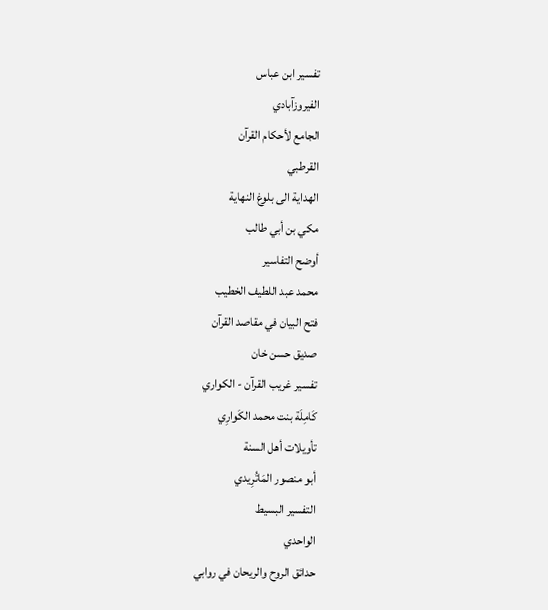تفسير ابن عباس
الفيروزآبادي
الجامع لأحكام القرآن
القرطبي
الهداية الى بلوغ النهاية
مكي بن أبي طالب
أوضح التفاسير
محمد عبد اللطيف الخطيب
فتح البيان في مقاصد القرآن
صديق حسن خان
تفسير غريب القرآن - الكواري
كَامِلَة بنت محمد الكَوارِي
تأويلات أهل السنة
أبو منصور المَاتُرِيدي
التفسير البسيط
الواحدي
حدائق الروح والريحان في روابي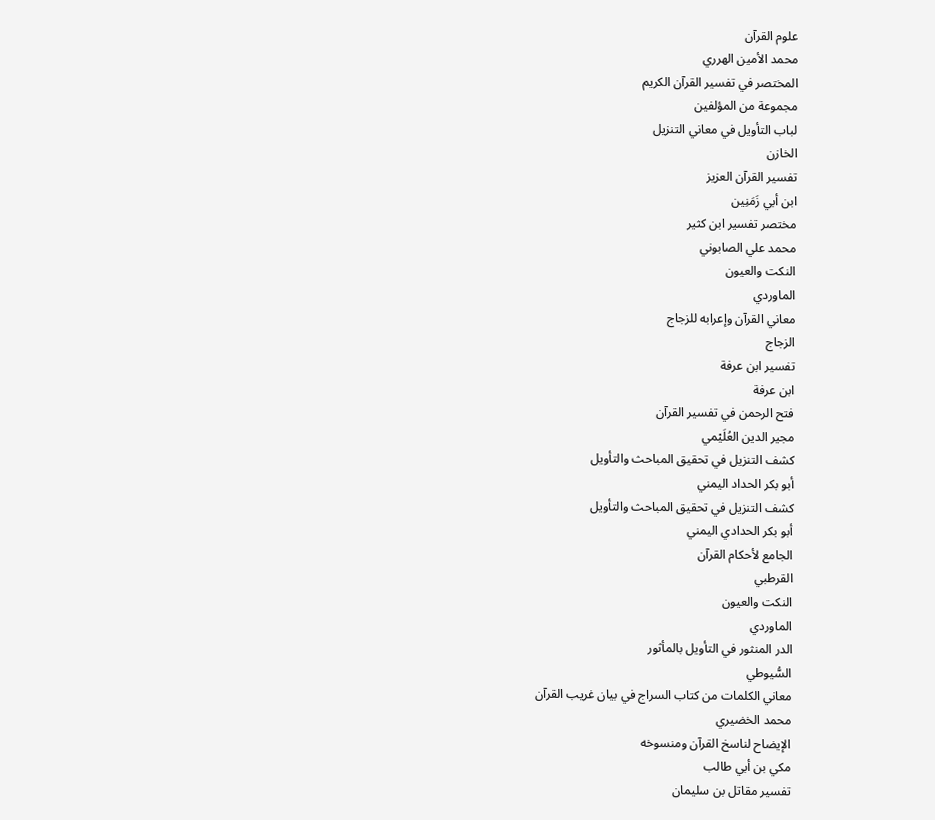علوم القرآن
محمد الأمين الهرري
المختصر في تفسير القرآن الكريم
مجموعة من المؤلفين
لباب التأويل في معاني التنزيل
الخازن
تفسير القرآن العزيز
ابن أبي زَمَنِين
مختصر تفسير ابن كثير
محمد علي الصابوني
النكت والعيون
الماوردي
معاني القرآن وإعرابه للزجاج
الزجاج
تفسير ابن عرفة
ابن عرفة
فتح الرحمن في تفسير القرآن
مجير الدين العُلَيْمي
كشف التنزيل في تحقيق المباحث والتأويل
أبو بكر الحداد اليمني
كشف التنزيل في تحقيق المباحث والتأويل
أبو بكر الحدادي اليمني
الجامع لأحكام القرآن
القرطبي
النكت والعيون
الماوردي
الدر المنثور في التأويل بالمأثور
السُّيوطي
معاني الكلمات من كتاب السراج في بيان غريب القرآن
محمد الخضيري
الإيضاح لناسخ القرآن ومنسوخه
مكي بن أبي طالب
تفسير مقاتل بن سليمان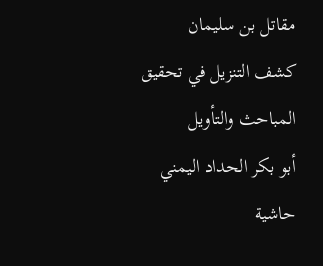مقاتل بن سليمان
كشف التنزيل في تحقيق المباحث والتأويل
أبو بكر الحداد اليمني
حاشية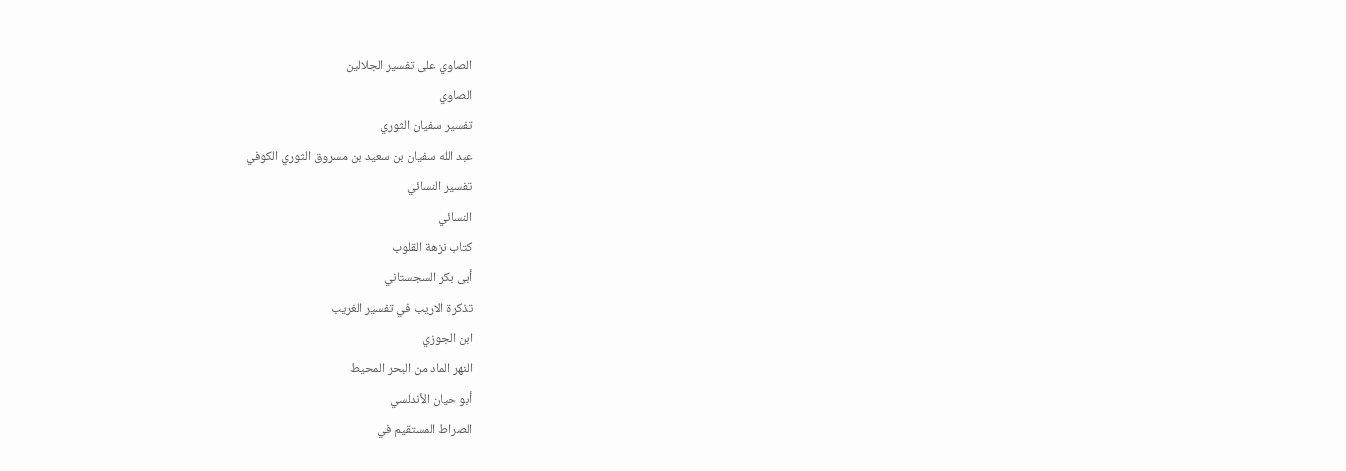الصاوي على تفسير الجلالين
الصاوي
تفسير سفيان الثوري
عبد الله سفيان بن سعيد بن مسروق الثوري الكوفي
تفسير النسائي
النسائي
كتاب نزهة القلوب
أبى بكر السجستاني
تذكرة الاريب في تفسير الغريب
ابن الجوزي
النهر الماد من البحر المحيط
أبو حيان الأندلسي
الصراط المستقيم في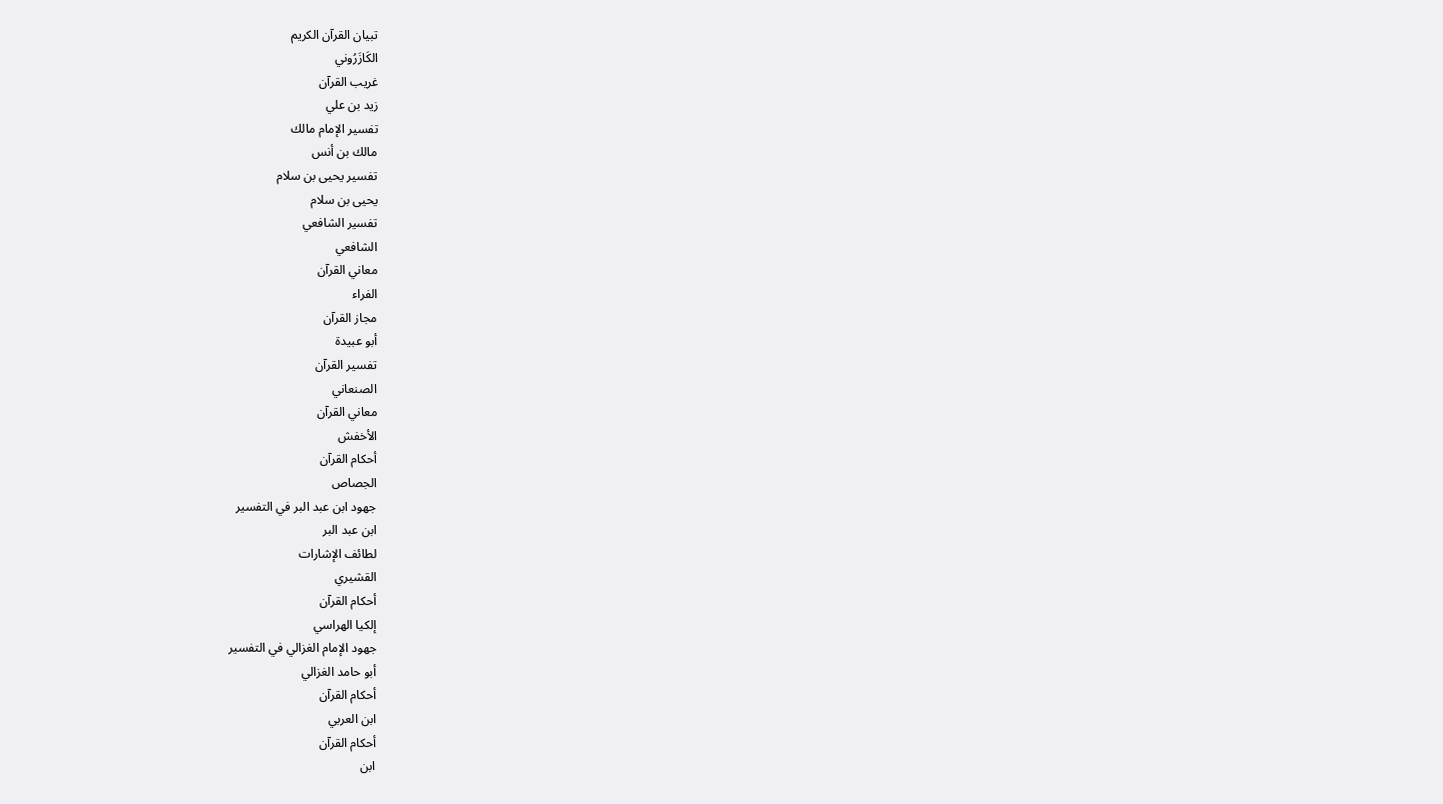تبيان القرآن الكريم
الكَازَرُوني
غريب القرآن
زيد بن علي
تفسير الإمام مالك
مالك بن أنس
تفسير يحيى بن سلام
يحيى بن سلام
تفسير الشافعي
الشافعي
معاني القرآن
الفراء
مجاز القرآن
أبو عبيدة
تفسير القرآن
الصنعاني
معاني القرآن
الأخفش
أحكام القرآن
الجصاص
جهود ابن عبد البر في التفسير
ابن عبد البر
لطائف الإشارات
القشيري
أحكام القرآن
إلكيا الهراسي
جهود الإمام الغزالي في التفسير
أبو حامد الغزالي
أحكام القرآن
ابن العربي
أحكام القرآن
ابن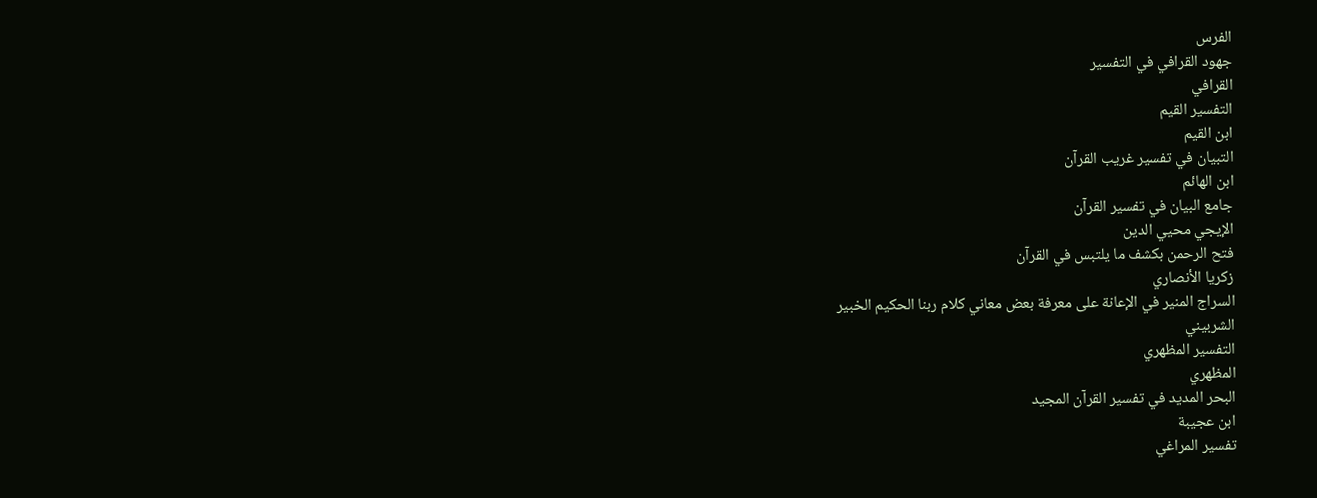الفرس
جهود القرافي في التفسير
القرافي
التفسير القيم
ابن القيم
التبيان في تفسير غريب القرآن
ابن الهائم
جامع البيان في تفسير القرآن
الإيجي محيي الدين
فتح الرحمن بكشف ما يلتبس في القرآن
زكريا الأنصاري
السراج المنير في الإعانة على معرفة بعض معاني كلام ربنا الحكيم الخبير
الشربيني
التفسير المظهري
المظهري
البحر المديد في تفسير القرآن المجيد
ابن عجيبة
تفسير المراغي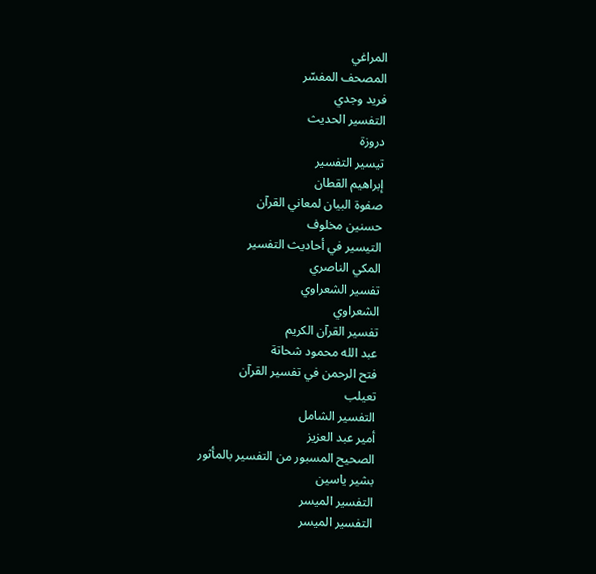المراغي
المصحف المفسّر
فريد وجدي
التفسير الحديث
دروزة
تيسير التفسير
إبراهيم القطان
صفوة البيان لمعاني القرآن
حسنين مخلوف
التيسير في أحاديث التفسير
المكي الناصري
تفسير الشعراوي
الشعراوي
تفسير القرآن الكريم
عبد الله محمود شحاتة
فتح الرحمن في تفسير القرآن
تعيلب
التفسير الشامل
أمير عبد العزيز
الصحيح المسبور من التفسير بالمأثور
بشير ياسين
التفسير الميسر
التفسير الميسر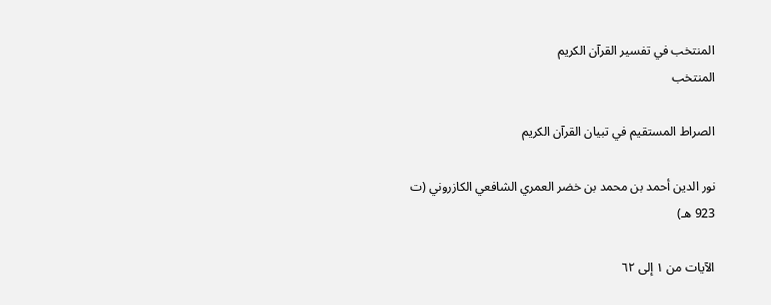المنتخب في تفسير القرآن الكريم
المنتخب

الصراط المستقيم في تبيان القرآن الكريم

نور الدين أحمد بن محمد بن خضر العمري الشافعي الكازروني (ت 923 هـ)

الآيات من ١ إلى ٦٢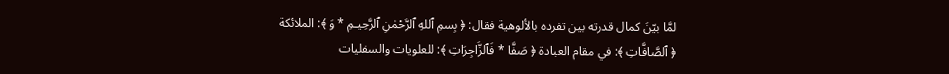لمَّا بيّنَ كمال قدرته بين تفرده بالألوهية فقال: ﴿ بِسمِ ٱللهِ ٱلرَّحْمٰنِ ٱلرَّحِيـمِ * وَ ﴾: الملائكة ﴿ ٱلصَّافَّاتِ ﴾: في مقام العبادة ﴿ صَفَّا * فَٱلزَّاجِرَاتِ ﴾: للعلويات والسفليات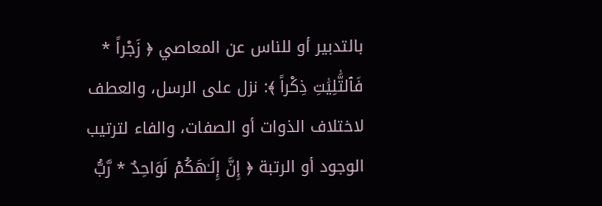بالتدبير أو للناس عن المعاصي ﴿ زَجْراً * فَٱلتَّٰلِيَٰتِ ذِكْراً ﴾: نزل على الرسل، والعطف لاختلاف الذوات أو الصفات، والفاء لترتيب الوجود أو الرتبة ﴿ إِنَّ إِلَـٰهَكُمْ لَوَاحِدٌ * رَّبُّ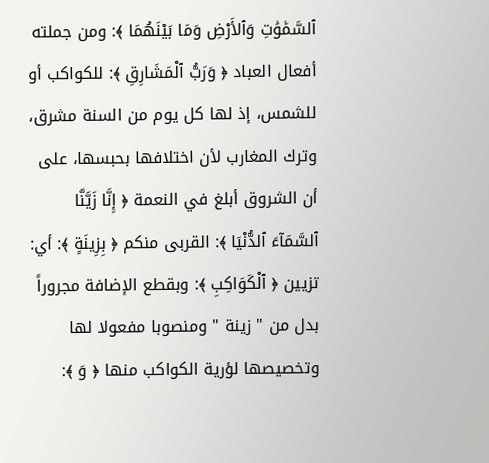ٱلسَّمَٰوَٰتِ وَٱلأَرْضِ وَمَا بَيْنَهُمَا ﴾: ومن جملته أفعال العباد ﴿ وَرَبُّ ٱلْمَشَارِقِ ﴾: للكواكب أو للشمس، إذ لها كل يوم من السنة مشرق، وترك المغارب لأن اختلافها بحبسها، على أن الشروق أبلغ في النعمة ﴿ إِنَّا زَيَّنَّا ٱلسَّمَآءَ ٱلدُّنْيَا ﴾: القربى منكم ﴿ بِزِينَةٍ ﴾: أي: تزيين ﴿ ٱلْكَوَاكِبِ ﴾: وبقطع الإضافة مجروراً بدل من " زينة " ومنصوبا مفعولا لها وتخصيصها لؤرية الكواكب منها ﴿ وَ ﴾: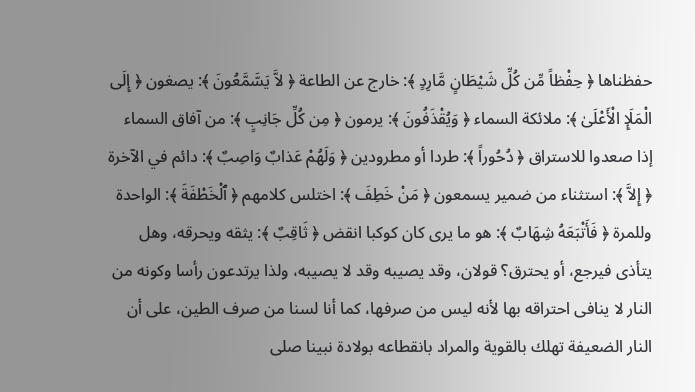حفظناها ﴿ حِفْظاً مِّن كُلِّ شَيْطَانٍ مَّارِدٍ ﴾: خارج عن الطاعة ﴿ لاَّ يَسَّمَّعُونَ ﴾: يصغون ﴿ إِلَى الْمَلَإِ الْأَعْلَىٰ ﴾: ملائكة السماء ﴿ وَيُقْذَفُونَ ﴾: يرمون ﴿ مِن كُلِّ جَانِبٍ ﴾: من آفاق السماء إذا صعدوا للاستراق ﴿ دُحُوراً ﴾: طردا أو مطرودين ﴿ وَلَهُمْ عَذابٌ وَاصِبٌ ﴾: دائم في الآخرة ﴿ إِلاَّ ﴾: استثناء من ضمير يسمعون ﴿ مَنْ خَطِفَ ﴾: اختلس كلامهم ﴿ ٱلْخَطْفَةَ ﴾: الواحدة وللمرة ﴿ فَأَتْبَعَهُ شِهَابٌ ﴾: هو ما يرى كان كوكبا انقض ﴿ ثَاقِبٌ ﴾: يثقه ويحرقه، وهل يتأذى فيرجع، أو يحترق؟ قولان، وقد يصيبه وقد لا يصيبه، ولذا يرتدعون رأسا وكونه من النار لا ينافى احتراقه بها لأنه ليس من صرفها، كما أنا لسنا من صرف الطين، على أن النار الضعيفة تهلك بالقوية والمراد بانقطاعه بولادة نبينا صلى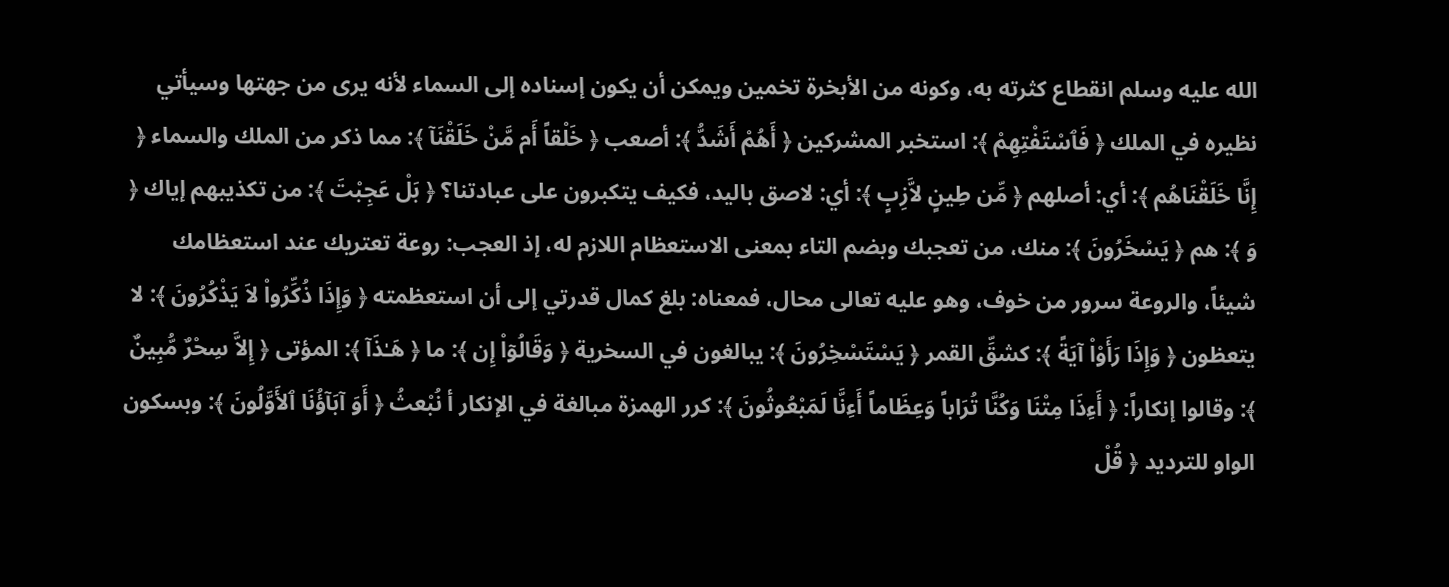الله عليه وسلم انقطاع كثرته به، وكونه من الأبخرة تخمين ويمكن أن يكون إسناده إلى السماء لأنه يرى من جهتها وسيأتي نظيره في الملك ﴿ فَٱسْتَفْتِهِمْ ﴾: استخبر المشركين ﴿ أَهُمْ أَشَدُّ ﴾: أصعب ﴿ خَلْقاً أَم مَّنْ خَلَقْنَآ ﴾: مما ذكر من الملك والسماء ﴿ إِنَّا خَلَقْنَاهُم ﴾: أي: أصلهم ﴿ مِّن طِينٍ لاَّزِبٍ ﴾: أي: لاصق باليد، فكيف يتكبرون على عبادتنا؟ ﴿ بَلْ عَجِبْتَ ﴾: من تكذيبهم إياك ﴿ وَ ﴾: هم ﴿ يَسْخَرُونَ ﴾: منك، من تعجبك وبضم التاء بمعنى الاستعظام اللازم له، إذ العجب: روعة تعتريك عند استعظامك شيئاً، والروعة سرور من خوف، وهو عليه تعالى محال، فمعناه: بلغ كمال قدرتي إلى أن استعظمته ﴿ وَإِذَا ذُكِّرُواْ لاَ يَذْكُرُونَ ﴾: لا يتعظون ﴿ وَإِذَا رَأَوْاْ آيَةً ﴾: كشقِّ القمر ﴿ يَسْتَسْخِرُونَ ﴾: يبالغون في السخرية ﴿ وَقَالُوۤاْ إِن ﴾: ما ﴿ هَـٰذَآ ﴾: المؤتى ﴿ إِلاَّ سِحْرٌ مُّبِينٌ ﴾: وقالوا إنكاراً: ﴿ أَءِذَا مِتْنَا وَكُنَّا تُرَاباً وَعِظَاماً أَءِنَّا لَمَبْعُوثُونَ ﴾: كرر الهمزة مبالغة في الإنكار أ نُبْعثُ ﴿ أَوَ آبَآؤُنَا ٱلأَوَّلُونَ ﴾: وبسكون الواو للترديد ﴿ قُلْ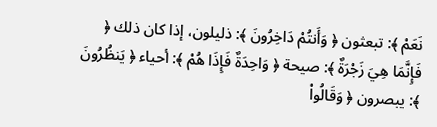نَعَمْ ﴾: تبعثون ﴿ وَأَنتُمْ دَاخِرُونَ ﴾: ذليلون، إذا كان ذلك ﴿ فَإِنَّمَا هِيَ زَجْرَةٌ ﴾: صيحة ﴿ وَاحِدَةٌ فَإِذَا هُمْ ﴾: أحياء ﴿ يَنظُرُونَ ﴾: يبصرون ﴿ وَقَالُواْ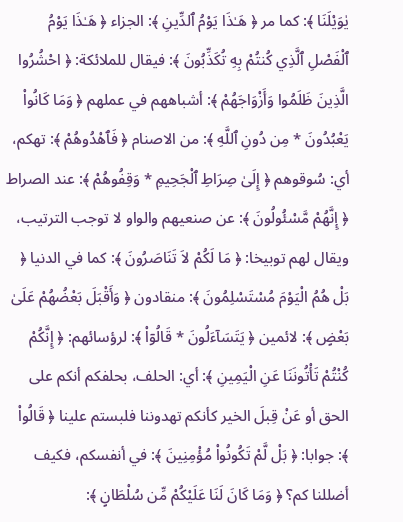يٰوَيْلَنَا ﴾: كما مر ﴿ هَـٰذَا يَوْمُ ٱلدِّينِ ﴾: الجزاء ﴿ هَـٰذَا يَوْمُ ٱلْفَصْلِ ٱلَّذِي كُنتُمْ بِهِ تُكَذِّبُونَ ﴾: فيقال للملائكة: ﴿ احْشُرُوا الَّذِينَ ظَلَمُوا وَأَزْوَاجَهُمْ ﴾: أشباههم في عملهم ﴿ وَمَا كَانُواْ يَعْبُدُونَ * مِن دُونِ ٱللَّهِ ﴾: من الاصنام ﴿ فَٱهْدُوهُمْ ﴾: تهكم، أي: سُوقوهم ﴿ إِلَىٰ صِرَاطِ ٱلْجَحِيمِ * وَقِفُوهُمْ ﴾: عند الصراط ﴿ إِنَّهُمْ مَّسْئُولُونَ ﴾: عن صنعيهم والواو لا توجب الترتيب، ويقال لهم توبيخا: ﴿ مَا لَكُمْ لاَ تَنَاصَرُونَ ﴾: كما في الدنيا ﴿ بَلْ هُمُ الْيَوْمَ مُسْتَسْلِمُونَ ﴾: منقادون ﴿ وَأَقْبَلَ بَعْضُهُمْ عَلَىٰ بَعْضٍ ﴾: لائمين ﴿ يَتَسَآءَلُونَ * قَالُوۤاْ ﴾: لرؤسائهم: ﴿ إِنَّكُمْ كُنْتُمْ تَأْتُونَنَا عَنِ الْيَمِينِ ﴾: أي: الحلف، بحلفكم أنكم على الحق أو عَنْ قِبلَ الخير كأنكم تهدوننا فلبستم علينا ﴿ قَالُواْ ﴾: جوابا: ﴿ بَلْ لَّمْ تَكُونُواْ مُؤْمِنِينَ ﴾: في أنفسكم، فكيف أضللنا كم؟ ﴿ وَمَا كَانَ لَنَا عَلَيْكُمْ مِّن سُلْطَانٍ ﴾: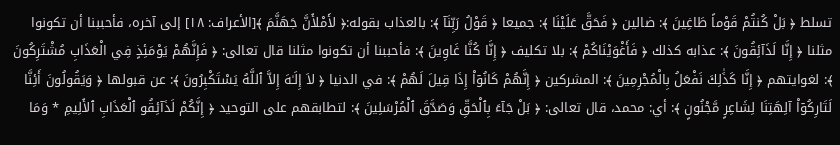تسلط ﴿ بَلْ كُنتُمْ قَوْماً طَاغِينَ ﴾: ضالين ﴿ فَحَقَّ عَلَيْنَا ﴾: جميعا ﴿ قَوْلُ رَبِّنَآ ﴾: بالعذاب بقوله:﴿ لأَمْلأَنَّ جَهَنَّمَ ﴾[الأعراف: ١٨] إلى آخره، فأحببنا أن تكونوا مثلنا ﴿ إِنَّا لَذَآئِقُونَ ﴾: عذابه كذلك ﴿ فَأَغْوَيْنَاكُمْ ﴾: بلا تكليف ﴿ إِنَّا كُنَّا غَاوِينَ ﴾: فأحببنا أن تكونوا مثلنا قال تعالى: ﴿ فَإِنَّهُمْ يَوْمَئِذٍ فِي الْعَذَابِ مُشْتَرِكُونَ ﴾: لغوايتهم ﴿ إِنَّا كَذَٰلِكَ نَفْعَلُ بِالْمُجْرِمِينَ ﴾: المشركين ﴿ إِنَّهُمْ كَانُوۤاْ إِذَا قِيلَ لَهُمْ ﴾: في الدنيا ﴿ لاَ إِلَـٰهَ إِلاَّ ٱللَّهُ يَسْتَكْبِرُونَ ﴾: عن قبولها ﴿ وَيَقُولُونَ أَئِنَّا لَتَارِكُوۤاْ آلِهَتِنَا لِشَاعِرٍ مَّجْنُونٍ ﴾: أي: محمد، قال تعالى: ﴿ بَلْ جَآءَ بِٱلْحَقِّ وَصَدَّقَ ٱلْمُرْسَلِينَ ﴾: لتطابقهم على التوحيد ﴿ إِنَّكُمْ لَذَآئِقُو ٱلْعَذَابِ ٱلأَلِيمِ * وَمَا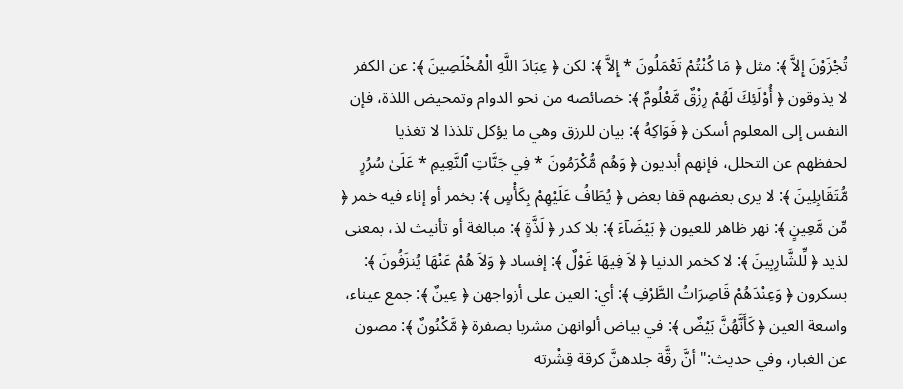تُجْزَوْنَ إِلاَّ ﴾: مثل ﴿ مَا كُنْتُمْ تَعْمَلُونَ * إِلاَّ ﴾: لكن ﴿ عِبَادَ اللَّهِ الْمُخْلَصِينَ ﴾: عن الكفر لا يذوقون ﴿ أُوْلَئِكَ لَهُمْ رِزْقٌ مَّعْلُومٌ ﴾: خصائصه من نحو الدوام وتمحيض اللذة، فإن النفس إلى المعلوم أسكن ﴿ فَوَاكِهُ ﴾: بيان للرزق وهي ما يؤكل تلذذا لا تغذيا لحفظهم عن التحلل، فإنهم أبديون ﴿ وَهُم مُّكْرَمُونَ * فِي جَنَّاتِ ٱلنَّعِيمِ * عَلَىٰ سُرُرٍ مُّتَقَابِلِينَ ﴾: لا يرى بعضهم قفا بعض ﴿ يُطَافُ عَلَيْهِمْ بِكَأْسٍ ﴾: بخمر أو إناء فيه خمر ﴿ مِّن مَّعِينٍ ﴾: نهر ظاهر للعيون ﴿ بَيْضَآءَ ﴾: بلا كدر ﴿ لَذَّةٍ ﴾: مبالغة أو تأنيث لذ، بمعنى لذيد ﴿ لِّلشَّارِبِينَ ﴾: لا كخمر الدنيا ﴿ لاَ فِيهَا غَوْلٌ ﴾: إفساد ﴿ وَلاَ هُمْ عَنْهَا يُنزَفُونَ ﴾: بسكرون ﴿ وَعِنْدَهُمْ قَاصِرَاتُ الطَّرْفِ ﴾: أي: العين على أزواجهن ﴿ عِينٌ ﴾: جمع عيناء، واسعة العين ﴿ كَأَنَّهُنَّ بَيْضٌ ﴾: في بياض ألوانهن مشربا بصفرة ﴿ مَّكْنُونٌ ﴾: مصون عن الغبار، وفي حديث:" أنَّ رقَّة جلدهنَّ كرقة قِشْرته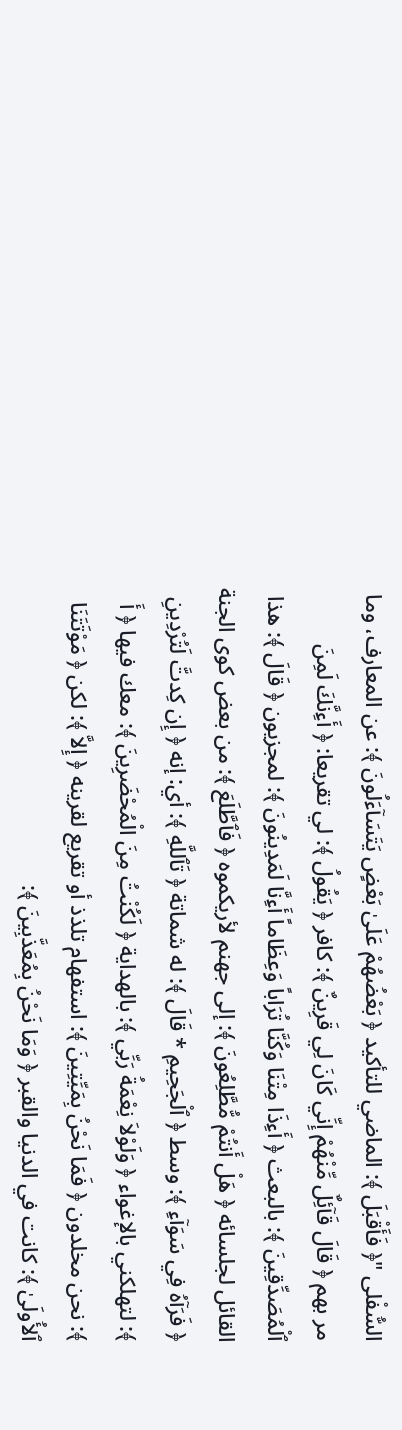السُّفْلى "﴿ فَأَقْبَلَ ﴾: الماضي للتأكيد ﴿ بَعْضُهُمْ عَلَىٰ بَعْضٍ يَتَسَآءَلُونَ ﴾: عن المعارف، وما مر بهم ﴿ قَالَ قَآئِلٌ مِّنْهُمْ إِنِّي كَانَ لِي قَرِينٌ ﴾: كافر ﴿ يَقُولُ ﴾: لي تقريعا: ﴿ أَءِنَّكَ لَمِنَ ٱلْمُصَدِّقِينَ ﴾: بالبعث ﴿ أَءِذَا مِتْنَا وَكُنَّا تُرَاباً وَعِظَاماً أَءِنَّا لَمَدِينُونَ ﴾: لمجزيون ﴿ قَالَ ﴾: هذا القائل لجلسائه ﴿ هَلْ أَنتُمْ مُّطَّلِعُونَ ﴾: إلى جهنم لأريكموه ﴿ فَٱطَّلَعَ ﴾: من بعض كوى الجنة ﴿ فَرَآهُ فِي سَوَآءِ ﴾: وسط ﴿ ٱلْجَحِيمِ * قَالَ ﴾: له شماتة ﴿ تَٱللَّهِ ﴾: أي: إنه ﴿ إِن كِدتَّ لَتُرْدِينِ ﴾: لتهلكني بالإغواء ﴿ وَلَوْلاَ نِعْمَةُ رَبِّي ﴾: بالهداية ﴿ لَكُنْتُ مِنَ الْمُحْضَرِينَ ﴾: معك فيها ﴿ أَ ﴾: نحن مخلدون ﴿ فَمَا نَحْنُ بِمَيِّتِينَ ﴾: استفهام تلذذ أو تقريع لقرينه ﴿ إِلاَّ ﴾: لكن ﴿ مَوْتَتَنَا ٱلأُولَىٰ ﴾: كانت في الدنيا والقبر ﴿ وَمَا نَحْنُ بِمُعَذَّبِينَ ﴾: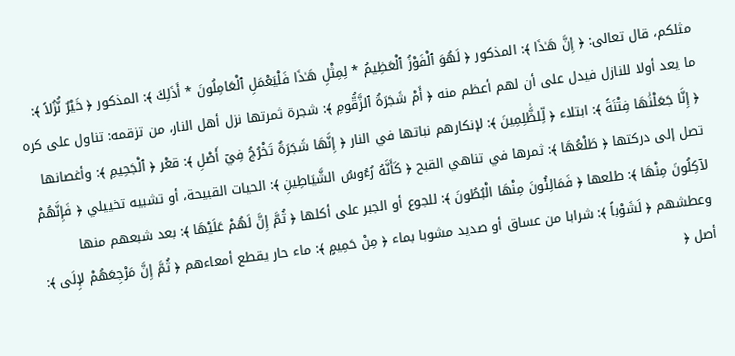مثلكم، قال تعالى: ﴿ إِنَّ هَـٰذَا ﴾: المذكور ﴿ لَهُوَ ٱلْفَوْزُ ٱلْعَظِيمُ * لِمِثْلِ هَـٰذَا فَلْيَعْمَلِ ٱلْعَامِلُونَ * أَذَلِكَ ﴾: المذكور ﴿ خَيْرٌ نُّزُلاً ﴾: ما يعد أولا للنازل فيدل على أن لهم أعظم منه ﴿ أَمْ شَجَرَةُ ٱلزَّقُّومِ ﴾: شجرة ثمرتها نزل أهل النار، من تزقمه: تناول على كره
﴿ إِنَّا جَعَلْنَٰهَا فِتْنَةً ﴾: ابتلاء ﴿ لِّلظَّٰلِمِينَ ﴾: لإنكارهم نباتها في النار ﴿ إِنَّهَا شَجَرَةٌ تَخْرُجُ فِيۤ أَصْلِ ﴾: قعْر ﴿ ٱلْجَحِيمِ ﴾: وأغصانها تصل إلى دركتها ﴿ طَلْعُهَا ﴾: ثمرها في تناهي القبح ﴿ كَأَنَّهُ رُءُوسُ الشَّيَاطِينِ ﴾: الحيات القبيحة، أو تشبيه تخييلي ﴿ فَإِنَّهُمْ لآكِلُونَ مِنْهَا ﴾: طلعها ﴿ فَمَالِئُونَ مِنْهَا الْبُطُونَ ﴾: للجوع أو الجبر على أكلها ﴿ ثُمَّ إِنَّ لَهُمْ عَلَيْهَا ﴾: بعد شبعهم منها وعطشهم ﴿ لَشَوْباً ﴾: شرابا من عساق أو صديد مشوبا بماء ﴿ مِنْ حَمِيمٍ ﴾: ماء حار يقطع أمعاءهم ﴿ ثُمَّ إِنَّ مَرْجِعَهُمْ لإِلَى ﴾: أصل ﴿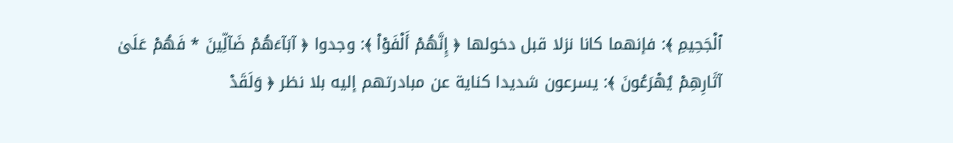ٱلْجَحِيمِ ﴾: فإنهما كانا نزلا قبل دخولها ﴿ إِنَّهُمْ أَلْفَوْاْ ﴾: وجدوا ﴿ آبَآءَهُمْ ضَآلِّينَ * فَهُمْ عَلَىٰ آثَارِهِمْ يُهْرَعُونَ ﴾: يسرعون شديدا كناية عن مبادرتهم إليه بلا نظر ﴿ وَلَقَدْ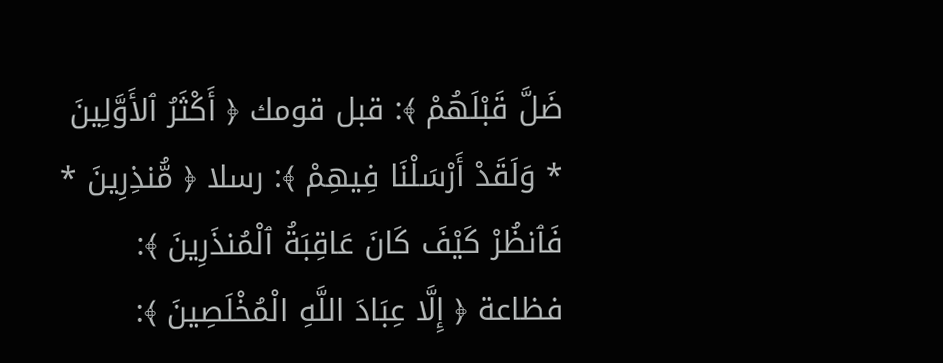ضَلَّ قَبْلَهُمْ ﴾: قبل قومك ﴿ أَكْثَرُ ٱلأَوَّلِينَ * وَلَقَدْ أَرْسَلْنَا فِيهِمْ ﴾: رسلا ﴿ مُّنذِرِينَ * فَٱنظُرْ كَيْفَ كَانَ عَاقِبَةُ ٱلْمُنذَرِينَ ﴾: فظاعة ﴿ إِلَّا عِبَادَ اللَّهِ الْمُخْلَصِينَ ﴾: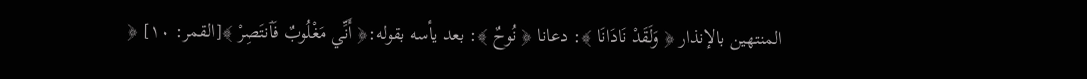المنتهين بالإنذار ﴿ وَلَقَدْ نَادَانَا ﴾: دعانا ﴿ نُوحٌ ﴾: بعد يأسه بقوله:﴿ أَنِّي مَغْلُوبٌ فَٱنتَصِرْ ﴾[القمر: ١٠] ﴿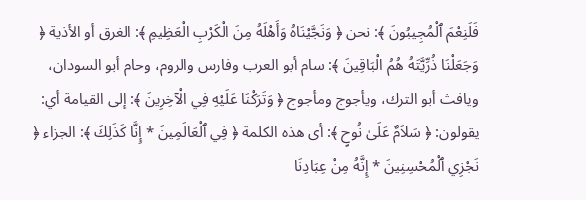فَلَنِعْمَ ٱلْمُجِيبُونَ ﴾: نحن ﴿ وَنَجَّيْنَاهُ وَأَهْلَهُ مِنَ الْكَرْبِ الْعَظِيمِ ﴾: الغرق أو الأذية ﴿ وَجَعَلْنَا ذُرِّيَّتَهُ هُمُ الْبَاقِينَ ﴾: سام أبو العرب وفارس والروم، وحام أبو السودان، ويافث أبو الترك، ويأجوج ومأجوج ﴿ وَتَرَكْنَا عَلَيْهِ فِي الْآخِرِينَ ﴾: إلى القيامة أي: يقولون: ﴿ سَلاَمٌ عَلَىٰ نُوحٍ ﴾: أى هذه الكلمة ﴿ فِي ٱلْعَالَمِينَ * إِنَّا كَذَلِكَ ﴾: الجزاء ﴿ نَجْزِي ٱلْمُحْسِنِينَ * إِنَّهُ مِنْ عِبَادِنَا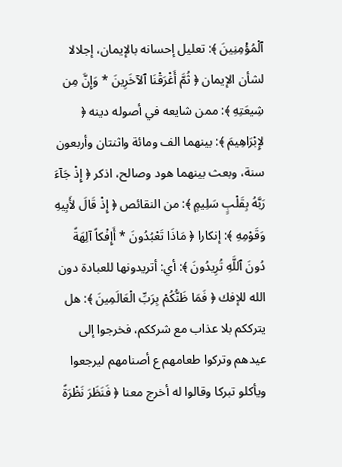ٱلْمُؤْمِنِينَ ﴾: تعليل إحسانه بالإيمان، إجلالا لشأن الإيمان ﴿ ثُمَّ أَغْرَقْنَا ٱلآخَرِينَ * وَإِنَّ مِن شِيعَتِهِ ﴾: ممن شايعه في أصوله دينه ﴿ لإِبْرَاهِيمَ ﴾: بينهما الف ومائة واثنتان وأربعون سنة، وبعث بينهما هود وصالح، اذكر ﴿ إِذْ جَآءَ رَبَّهُ بِقَلْبٍ سَلِيمٍ ﴾: من النقائص ﴿ إِذْ قَالَ لأَبِيهِ وَقَوْمِهِ ﴾: إنكارا ﴿ مَاذَا تَعْبُدُونَ * أَإِفْكاً آلِهَةً دُونَ ٱللَّهِ تُرِيدُونَ ﴾: أي: أتريدونها للعبادة دون الله للإفك ﴿ فَمَا ظَنُّكُمْ بِرَبِّ الْعَالَمِينَ ﴾: هل يترككم بلا عذاب مع شرككم، فخرجوا إلى عيدهم وتركوا طعامهم ع أصنامهم ليرجعوا ويأكلو تبركا وقالوا له أخرج معنا ﴿ فَنَظَرَ نَظْرَةً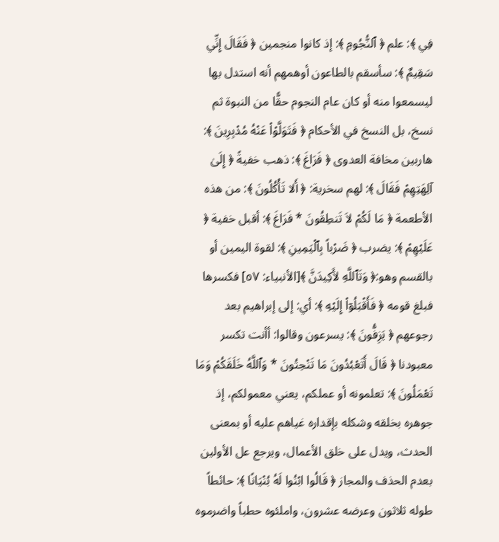فِي ﴾: علم ﴿ ٱلنُّجُومِ ﴾: إذ كانوا منجمين ﴿ فَقَالَ إِنِّي سَقِيمٌ ﴾: سأسقم بالطاعون أوهمهم أنه استدل بها ليسمعوا منه أو كان عام النجوم حقًّا من النبوة ثم نسخ، بل النسخ في الأحكام ﴿ فَتَوَلَّوْاْ عَنْهُ مُدْبِرِينَ ﴾: هاربين مخافة العدوى ﴿ فَرَاغَ ﴾: ذهب خفيةً ﴿ إِلَىٰ آلِهَتِهِمْ فَقَالَ ﴾: لهم سخرية: ﴿ أَلا تَأْكُلُونَ ﴾: من هذه الأطعمة ﴿ مَا لَكُمْ لاَ تَنطِقُونَ * فَرَاغَ ﴾: أقبل خفية ﴿ عَلَيْهِمْ ﴾: يضرب ﴿ ضَرْباً بِٱلْيَمِينِ ﴾: لقوة اليمين أو بالقسم وهو:﴿ وَتَٱللَّهِ لأَكِيدَنَّ ﴾[الأنبياء: ٥٧] فكسرها فبلغ قومه ﴿ فَأَقْبَلُوۤاْ إِلَيْهِ ﴾: أي: إلى إبراهيم بعد رجوعهم ﴿ يَزِفُّونَ ﴾: يسرعون وقالوا: أأنت تكسر معبودنا ﴿ قَالَ أَتَعْبُدُونَ مَا تَنْحِتُونَ * وَٱللَّهُ خَلَقَكُمْ وَمَا تَعْمَلُونَ ﴾: تعلمونه أو عملكم، يعني معمولكم، إذ جوهره بخلقه وشكله بإقداره غياهم عليه أو بمعنى الحدث، ويدل على خلق الأعمال، ويرجع عل الأولين بعدم الحذف والمجاز ﴿ قَالُوا ابْنُوا لَهُ بُنْيَانًا ﴾: حائطاً طوله ثلاثون وعرضه عشرون، واملئوه حطباً واضرموه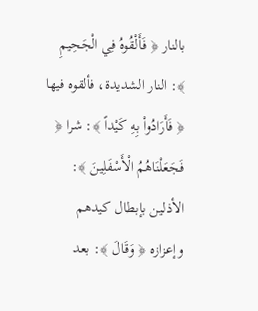بالنار ﴿ فَأَلْقُوهُ فِي الْجَحِيمِ ﴾: النار الشديدة، فألقوه فيها ﴿ فَأَرَادُواْ بِهِ كَيْداً ﴾: شرا ﴿ فَجَعَلْنَاهُمُ الْأَسْفَلِينَ ﴾: الأذلين بإبطال كيدهم وإعزازه ﴿ وَقَالَ ﴾: بعد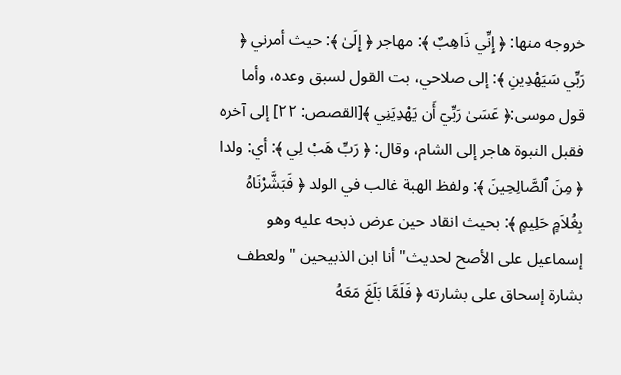خروجه منها: ﴿ إِنِّي ذَاهِبٌ ﴾: مهاجر ﴿ إِلَىٰ ﴾: حيث أمرني ﴿ رَبِّي سَيَهْدِينِ ﴾: إلى صلاحي، بت القول لسبق وعده، وأما قول موسى:﴿ عَسَىٰ رَبِّيۤ أَن يَهْدِيَنِي ﴾[القصص: ٢٢] إلى آخره فقبل النبوة هاجر إلى الشام، وقال: ﴿ رَبِّ هَبْ لِي ﴾: أي: ولدا ﴿ مِنَ ٱلصَّالِحِينَ ﴾: ولفظ الهبة غالب في الولد ﴿ فَبَشَّرْنَاهُ بِغُلاَمٍ حَلِيمٍ ﴾: بحيث انقاد حين عرض ذبحه عليه وهو إسماعيل على الأصح لحديث" أنا ابن الذبيحين "ولعطف بشارة إسحاق على بشارته ﴿ فَلَمَّا بَلَغَ مَعَهُ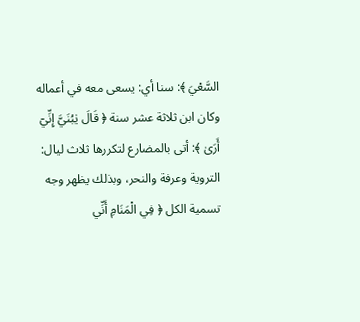السَّعْيَ ﴾: سنا أي: يسعى معه في أعماله وكان ابن ثلاثة عشر سنة ﴿ قَالَ يٰبُنَيَّ إِنِّيۤ أَرَىٰ ﴾: أتى بالمضارع لتكررها ثلاث ليال: التروية وعرفة والنحر، وبذلك يظهر وجه تسمية الكل ﴿ فِي الْمَنَامِ أَنِّي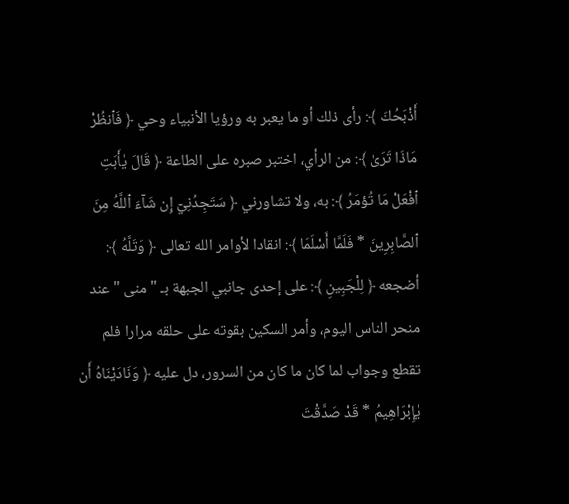أَذْبَحُكَ ﴾: رأى ذلك أو ما يعبر به ورؤيا الأنبياء وحي ﴿ فَٱنظُرْ مَاذَا تَرَىٰ ﴾: من الرأي، اختبر صبره على الطاعة ﴿ قَالَ يٰأَبَتِ ٱفْعَلْ مَا تُؤمَرُ ﴾: به، ولا تشاورني ﴿ سَتَجِدُنِيۤ إِن شَآءَ ٱللَّهُ مِنَ ٱلصَّابِرِينَ * فَلَمَّا أَسْلَمَا ﴾: انقادا لأوامر الله تعالى ﴿ وَتَلَّهُ ﴾: أضجعه ﴿ لِلْجَبِينِ ﴾: على إحدى جانبي الجبهة بـ " منى " عند منحر الناس اليوم، وأمر السكين بقوته على حلقه مرارا فلم تقطع وجواب لما كان ما كان من السرور، دل عليه ﴿ وَنَادَيْنَاهُ أَن يٰإِبْرَاهِيمُ * قَدْ صَدَّقْتَ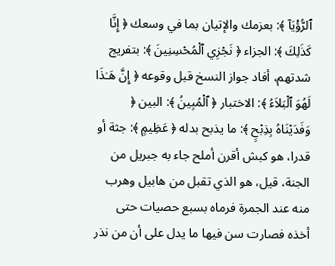ٱلرُّؤْيَآ ﴾: بعزمك والإتيان بما في وسعك ﴿ إِنَّا كَذَلِكَ ﴾: الجزاء ﴿ نَجْزِي ٱلْمُحْسِنِينَ ﴾: بتفريج شدتهم، أفاد جواز النسخ قبل وقوعه ﴿ إِنَّ هَـٰذَا لَهُوَ ٱلْبَلاَءُ ﴾: الاختبار ﴿ ٱلْمُبِينُ ﴾: البين ﴿ وَفَدَيْنَاهُ بِذِبْحٍ ﴾: ما يذبح بدله ﴿ عَظِيمٍ ﴾: جثة أو قدرا، هو كبش أقرن أملح جاء به جبريل من الجنة، قيل، هو الذي تقبل من هابيل وهرب منه عند الجمرة فرماه بسبع حصيات حتى أخذه فصارت سن فيها ما يدل على أن من نذر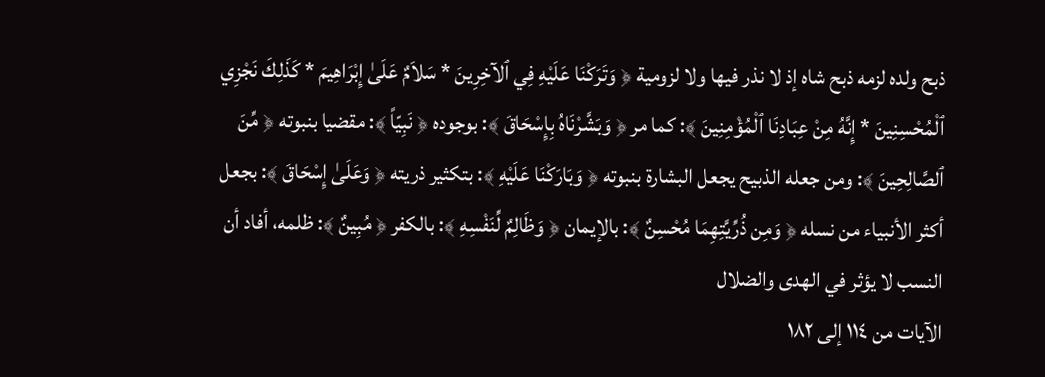ذبح ولده لزمه ذبح شاه إذ لا نذر فيها ولا لزومية ﴿ وَتَرَكْنَا عَلَيْهِ فِي ٱلآخِرِينَ * سَلاَمٌ عَلَىٰ إِبْرَاهِيمَ * كَذَلِكَ نَجْزِي ٱلْمُحْسِنِينَ * إِنَّهُ مِنْ عِبَادِنَا ٱلْمُؤْمِنِينَ ﴾: كما مر ﴿ وَبَشَّرْنَاهُ بِإِسْحَاقَ ﴾: بوجوده ﴿ نَبِيّاً ﴾: مقضيا بنبوته ﴿ مِّنَ ٱلصَّالِحِينَ ﴾: ومن جعله الذبيح يجعل البشارة بنبوته ﴿ وَبَارَكْنَا عَلَيْهِ ﴾: بتكثير ذريته ﴿ وَعَلَىٰ إِسْحَاقَ ﴾: بجعل أكثر الأنبياء من نسله ﴿ وَمِن ذُرِّيَّتِهِمَا مُحْسِنٌ ﴾: بالإيمان ﴿ وَظَالِمٌ لِّنَفْسِهِ ﴾: بالكفر ﴿ مُبِينٌ ﴾: ظلمه، أفاد أن النسب لا يؤثر في الهدى والضلال
الآيات من ١١٤ إلى ١٨٢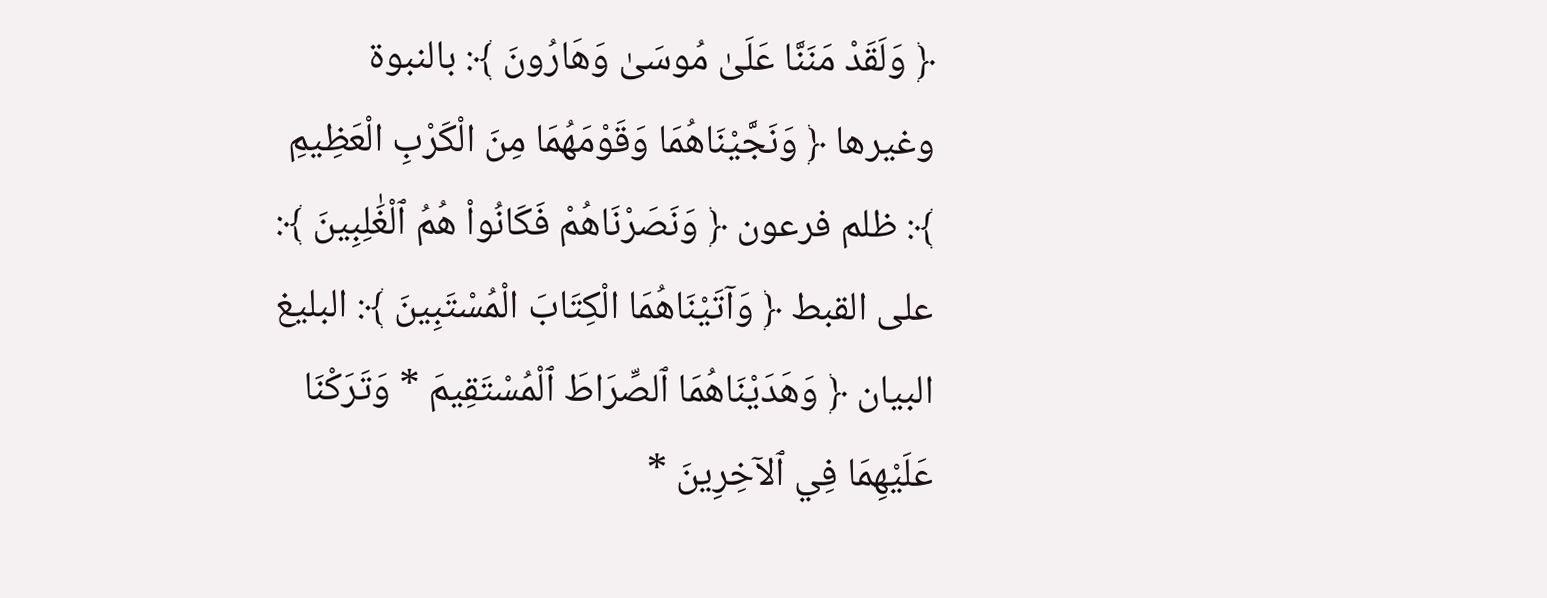﴿ وَلَقَدْ مَنَنَّا عَلَىٰ مُوسَىٰ وَهَارُونَ ﴾: بالنبوة وغيرها ﴿ وَنَجَّيْنَاهُمَا وَقَوْمَهُمَا مِنَ الْكَرْبِ الْعَظِيمِ ﴾: ظلم فرعون ﴿ وَنَصَرْنَاهُمْ فَكَانُواْ هُمُ ٱلْغَٰلِبِينَ ﴾: على القبط ﴿ وَآتَيْنَاهُمَا الْكِتَابَ الْمُسْتَبِينَ ﴾: البليغ البيان ﴿ وَهَدَيْنَاهُمَا ٱلصِّرَاطَ ٱلْمُسْتَقِيمَ * وَتَرَكْنَا عَلَيْهِمَا فِي ٱلآخِرِينَ *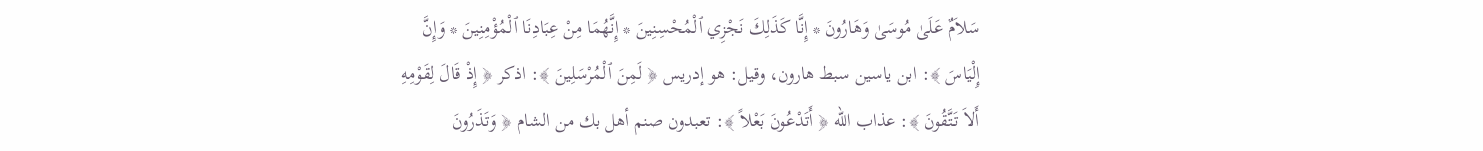سَلاَمٌ عَلَىٰ مُوسَىٰ وَهَارُونَ * إِنَّا كَذَلِكَ نَجْزِي ٱلْمُحْسِنِينَ * إِنَّهُمَا مِنْ عِبَادِنَا ٱلْمُؤْمِنِينَ * وَإِنَّ إِلْيَاسَ ﴾: ابن ياسين سبط هارون، وقيل: هو إدريس ﴿ لَمِنَ ٱلْمُرْسَلِينَ ﴾: اذكر ﴿ إِذْ قَالَ لِقَوْمِهِ أَلاَ تَتَّقُونَ ﴾: عذاب الله ﴿ أَتَدْعُونَ بَعْلاً ﴾: تعبدون صنم أهل بك من الشام ﴿ وَتَذَرُونَ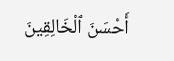أَحْسَنَ ٱلْخَالِقِينَ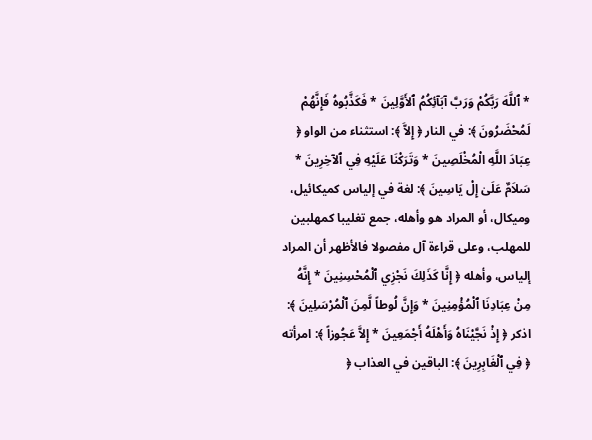* ٱللَّهَ رَبَّكُمْ وَرَبَّ آبَآئِكُمُ ٱلأَوَّلِينَ * فَكَذَّبُوهُ فَإِنَّهُمْ لَمُحْضَرُونَ ﴾: في النار ﴿ إِلاَّ ﴾: استثناء من الواو ﴿ عِبَادَ اللَّهِ الْمُخْلَصِينَ * وَتَرَكْنَا عَلَيْهِ فِي ٱلآخِرِينَ * سَلاَمٌ عَلَىٰ إِلْ يَاسِينَ ﴾: لغة في إلياس كميكائيل، وميكال، أو المراد هو وأهله، جمع تغليبا كمهلبين للمهلب، وعلى قراءة آل مفصولا فالأظهر أن المراد إلياس، وأهله ﴿ إِنَّا كَذَلِكَ نَجْزِي ٱلْمُحْسِنِينَ * إِنَّهُ مِنْ عِبَادِنَا ٱلْمُؤْمِنِينَ * وَإِنَّ لُوطاً لَّمِنَ ٱلْمُرْسَلِينَ ﴾: اذكر ﴿ إِذْ نَجَّيْنَاهُ وَأَهْلَهُ أَجْمَعِينَ * إِلاَّ عَجُوزاً ﴾: امرأته ﴿ فِي ٱلْغَابِرِينَ ﴾: الباقين في العذاب ﴿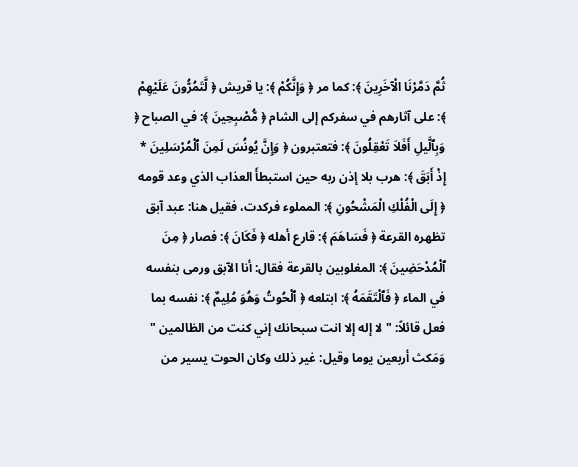ثُمَّ دَمَّرْنَا الْآخَرِينَ ﴾: كما مر ﴿ وَإِنَّكُمْ ﴾: يا قريش ﴿ لَّتَمُرُّونَ عَلَيْهِمْ ﴾: على آثارهم في سفركم إلى الشام ﴿ مُّصْبِحِينَ ﴾: في الصباح ﴿ وَبِٱلَّيلِ أَفَلاَ تَعْقِلُونَ ﴾: فتعتبرون ﴿ وَإِنَّ يُونُسَ لَمِنَ ٱلْمُرْسَلِينَ * إِذْ أَبَقَ ﴾: هرب بلا إذن ربه حين استبطأَ العذاب الذي وعد قومه ﴿ إِلَى الْفُلْكِ الْمَشْحُونِ ﴾: المملوء فركدت، فقيل هنا: عبد آبق تظهره القرعة ﴿ فَسَاهَمَ ﴾: قارع أهله ﴿ فَكَانَ ﴾: فصار ﴿ مِنَ ٱلْمُدْحَضِينَ ﴾: المغلوبين بالقرعة فقال: أنا الآبق ورمى بنفسه في الماء ﴿ فَٱلْتَقَمَهُ ﴾: ابتلعه ﴿ ٱلْحُوتُ وَهُوَ مُلِيمٌ ﴾: نفسه بما فعل قائلاً: " لا إله إلا انت سبحانك إني كنت من الظالمين " وَمَكث أربعين يوما وقيل: غير ذلك وكان الحوت يسير من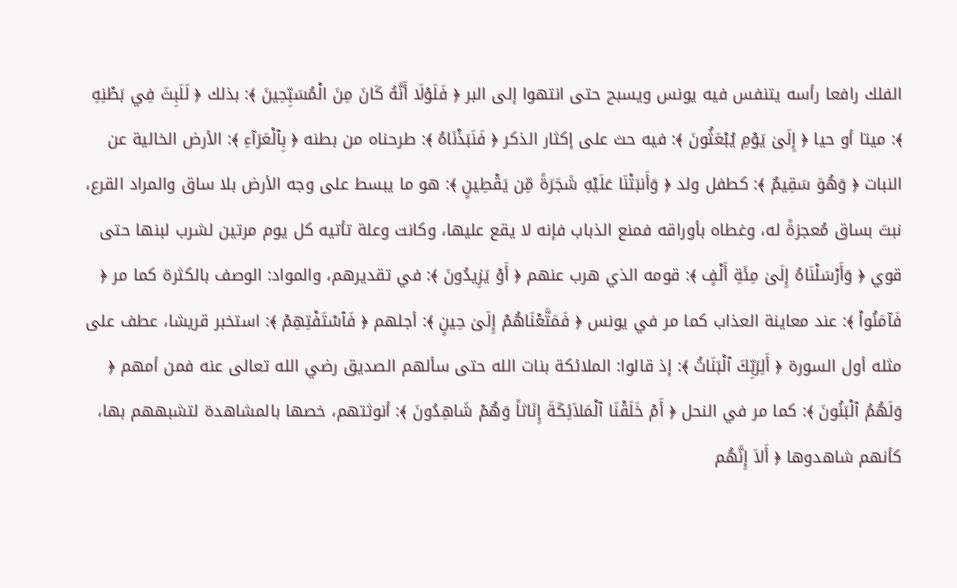الفلك رافعا رأسه يتنفس فيه يونس ويسبح حتى انتهوا إلى البر ﴿ فَلَوْلَا أَنَّهُ كَانَ مِنَ الْمُسَبِّحِينَ ﴾: بذلك ﴿ لَلَبِثَ فِي بَطْنِهِ ﴾: ميتا أو حيا ﴿ إِلَىٰ يَوْمِ يُبْعَثُونَ ﴾: فيه حث على إكثار الذكر ﴿ فَنَبَذْنَاهُ ﴾: طرحناه من بطنه ﴿ بِٱلْعَرَآءِ ﴾: الأرض الخالية عن النبات ﴿ وَهُوَ سَقِيمٌ ﴾: كطفل ولد ﴿ وَأَنبَتْنَا عَلَيْهِ شَجَرَةً مِّن يَقْطِينٍ ﴾: هو ما يبسط على وجه الأرض بلا ساق والمراد القرع، نبتَ بساق مُعجزةً له، وغطاه بأوراقه فمنع الذباب فإنه لا يقع عليها، وكانت وعلة تأتيه كل يوم مرتين لشرب لبنها حتى قوي ﴿ وَأَرْسَلْنَاهُ إِلَىٰ مِئَةِ أَلْفٍ ﴾: قومه الذي هرب عنهم ﴿ أَوْ يَزِيدُونَ ﴾: في تقديرهم، والمواد: الوصف بالكثرة كما مر ﴿ فَآمَنُواْ ﴾: عند معاينة العذاب كما مر في يونس ﴿ فَمَتَّعْنَاهُمْ إِلَىٰ حِينٍ ﴾: أجلهم ﴿ فَٱسْتَفْتِهِمْ ﴾: استخبر قريشا، عطف على مثله أول السورة ﴿ أَلِرَبِّكَ ٱلْبَنَاتُ ﴾: إذ قالوا: الملائكة بنات الله حتى سألهم الصديق رضي الله تعالى عنه فمن أمهم ﴿ وَلَهُمُ ٱلْبَنُونَ ﴾: كما مر في النحل ﴿ أَمْ خَلَقْنَا ٱلْمَلاَئِكَةَ إِنَاثاً وَهُمْ شَاهِدُونَ ﴾: أنوثتهم، خصها بالمشاهدة لتشبههم بها، كأنهم شاهدوها ﴿ أَلاَ إِنَّهُم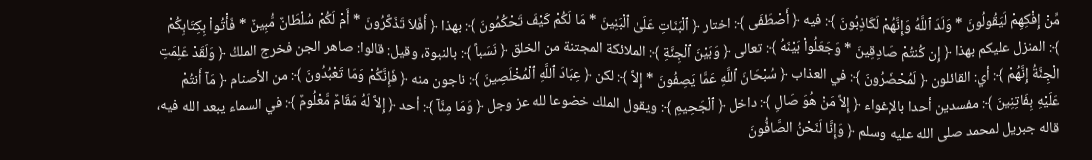مِّنْ إِفْكِهِمْ لَيَقُولُونَ * وَلَدَ ٱللَّهُ وَإِنَّهُمْ لَكَاذِبُونَ ﴾: فيه ﴿ أَصْطَفَى ﴾: اختار ﴿ ٱلْبَنَاتِ عَلَىٰ ٱلْبَنِينَ * مَا لَكُمْ كَيْفَ تَحْكُمُونَ ﴾: بهذا ﴿ أَفَلاَ تَذَكَّرُونَ * أَمْ لَكُمْ سُلْطَانٌ مُّبِينٌ * فَأْتُواْ بِكِتَابِكُمْ ﴾: المنزل عليكم بهذا ﴿ إِن كُنتُمْ صَادِقِينَ * وَجَعَلُواْ بَيْنَهُ ﴾: تعالى ﴿ وَبَيْنَ ٱلْجِنَّةِ ﴾: الملائكة المجتنة من الخلق ﴿ نَسَباً ﴾: بالنبوة، وقيل: قالوا: صاهر الجن فخرج الملكُ ﴿ وَلَقَدْ عَلِمَتِ الْجِنَّةُ إِنَّهُمْ ﴾: أي: القائلون ﴿ لَمُحْضَرُونَ ﴾: في العذاب ﴿ سُبْحَانَ ٱللَّهِ عَمَّا يَصِفُونَ * إِلاَّ ﴾: لكن ﴿ عِبَادَ ٱللَّهِ ٱلْمُخْلَصِينَ ﴾: ناجون منه ﴿ فَإِنَّكُمْ وَمَا تَعْبُدُونَ ﴾: من الأصنام ﴿ مَآ أَنتُمْ عَلَيْهِ بِفَاتِنِينَ ﴾: مفسدين أحدا بالإغواء ﴿ إِلاَّ مَنْ هُوَ صَالِ ﴾: داخل ﴿ ٱلْجَحِيمِ ﴾: ويقول الملك خضوعا لله عز وجل ﴿ وَمَا مِنَّآ ﴾: أحد ﴿ إِلاَّ لَهُ مَقَامٌ مَّعْلُومٌ ﴾: في السماء يبعد الله فيه، قاله جبريل لمحمد صلى الله عليه وسلم ﴿ وَإِنَّا لَنَحْنُ الصَّافُّونَ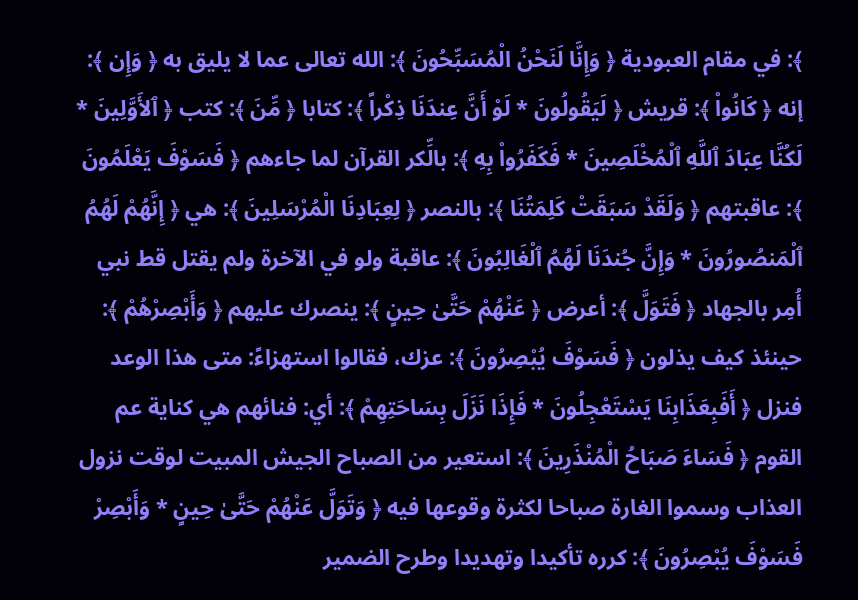﴾: في مقام العبودية ﴿ وَإِنَّا لَنَحْنُ الْمُسَبِّحُونَ ﴾: الله تعالى عما لا يليق به ﴿ وَإِن ﴾: إنه ﴿ كَانُواْ ﴾: قريش ﴿ لَيَقُولُونَ * لَوْ أَنَّ عِندَنَا ذِكْراً ﴾: كتابا ﴿ مِّنَ ﴾: كتب ﴿ ٱلأَوَّلِينَ * لَكُنَّا عِبَادَ ٱللَّهِ ٱلْمُخْلَصِينَ * فَكَفَرُواْ بِهِ ﴾: بالِّكر القرآن لما جاءهم ﴿ فَسَوْفَ يَعْلَمُونَ ﴾: عاقبتهم ﴿ وَلَقَدْ سَبَقَتْ كَلِمَتُنَا ﴾: بالنصر ﴿ لِعِبَادِنَا الْمُرْسَلِينَ ﴾: هي ﴿ إِنَّهُمْ لَهُمُ ٱلْمَنصُورُونَ * وَإِنَّ جُندَنَا لَهُمُ ٱلْغَالِبُونَ ﴾: عاقبة ولو في الآخرة ولم يقتل قط نبي أُمِر بالجهاد ﴿ فَتَوَلَّ ﴾: أعرض ﴿ عَنْهُمْ حَتَّىٰ حِينٍ ﴾: ينصرك عليهم ﴿ وَأَبْصِرْهُمْ ﴾: حينئذ كيف يذلون ﴿ فَسَوْفَ يُبْصِرُونَ ﴾: عزك، فقالوا استهزاءً: متى هذا الوعد فنزل ﴿ أَفَبِعَذَابِنَا يَسْتَعْجِلُونَ * فَإِذَا نَزَلَ بِسَاحَتِهِمْ ﴾: أي: فنائهم هي كناية عم القوم ﴿ فَسَاءَ صَبَاحُ الْمُنْذَرِينَ ﴾: استعير من الصباح الجيش المبيت لوقت نزول العذاب وسموا الغارة صباحا لكثرة وقوعها فيه ﴿ وَتَوَلَّ عَنْهُمْ حَتَّىٰ حِينٍ * وَأَبْصِرْ فَسَوْفَ يُبْصِرُونَ ﴾: كرره تأكيدا وتهديدا وطرح الضمير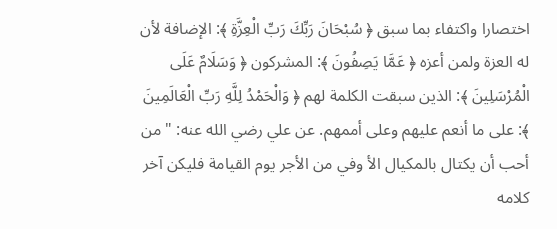اختصارا واكتفاء بما سبق ﴿ سُبْحَانَ رَبِّكَ رَبِّ الْعِزَّةِ ﴾: الإضافة لأن له العزة ولمن أعزه ﴿ عَمَّا يَصِفُونَ ﴾: المشركون ﴿ وَسَلَامٌ عَلَى الْمُرْسَلِينَ ﴾: الذين سبقت الكلمة لهم ﴿ وَالْحَمْدُ لِلَّهِ رَبِّ الْعَالَمِينَ ﴾: على ما أنعم عليهم وعلى أممهم. عن علي رضي الله عنه: " من أحب أن يكتال بالمكيال الأ وفي من الأجر يوم القيامة فليكن آخر كلامه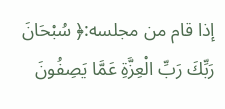إذا قام من مجلسه:﴿ سُبْحَانَ رَبِّكَ رَبِّ الْعِزَّةِ عَمَّا يَصِفُونَ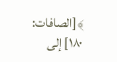﴾[الصافات: ١٨٠] إلى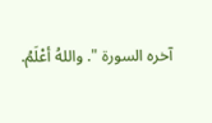آخره السورة ". واللهُ أعْلَمُ.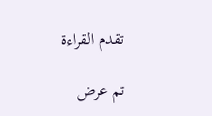تقدم القراءة

تم عرض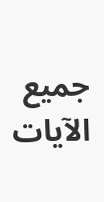جميع الآيات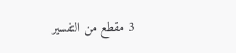3 مقطع من التفسير